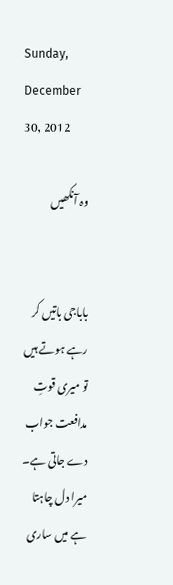Sunday, December 30, 2012

وہ آنکھیں


باباجی باتیں کر رہے ہوتے ہیں تو میری قوتِ مدافعت جواب دے جاتی ہے۔ میرا دل چاہتا ہے میں ساری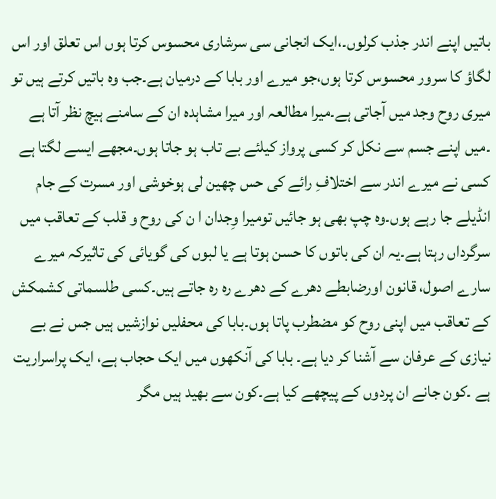باتیں اپنے اندر جذب کرلوں۔،ایک انجانی سی سرشاری محسوس کرتا ہوں اس تعلق اور اس لگاؤ کا سرور محسوس کرتا ہوں،جو میرے اور بابا کے درمیان ہے۔جب وہ باتیں کرتے ہیں تو میری روح وجد میں آجاتی ہے۔میرا مطالعہ اور میرا مشاہدہ ان کے سامنے ہیچ نظر آتا ہے ۔میں اپنے جسم سے نکل کر کسی پرواز کیلئے بے تاب ہو جاتا ہوں۔مجھے ایسے لگتا ہے کسی نے میرے اندر سے اختلافِ رائے کی حس چھین لی ہوخوشی اور مسرت کے جام انڈیلے جا رہے ہوں۔وہ چپ بھی ہو جائیں تومیرا وِجدان ا ن کی روح و قلب کے تعاقب میں سرگرداں رہتا ہے۔یہ ان کی باتوں کا حسن ہوتا ہے یا لبوں کی گویائی کی تاثیرکہ میرے سارے اصول، قانون اورضابطے دھرے کے دھرے رہ رہ جاتے ہیں۔کسی طلسماتی کشمکش کے تعاقب میں اپنی روح کو مضطرب پاتا ہوں۔بابا کی محفلیں نوازشیں ہیں جس نے بے نیازی کے عرفان سے آشنا کر دیا ہے۔ بابا کی آنکھوں میں ایک حجاب ہے، ایک پراسراریت ہے ۔کون جانے ان پردوں کے پیچھے کیا ہے۔کون سے بھید ہیں مگر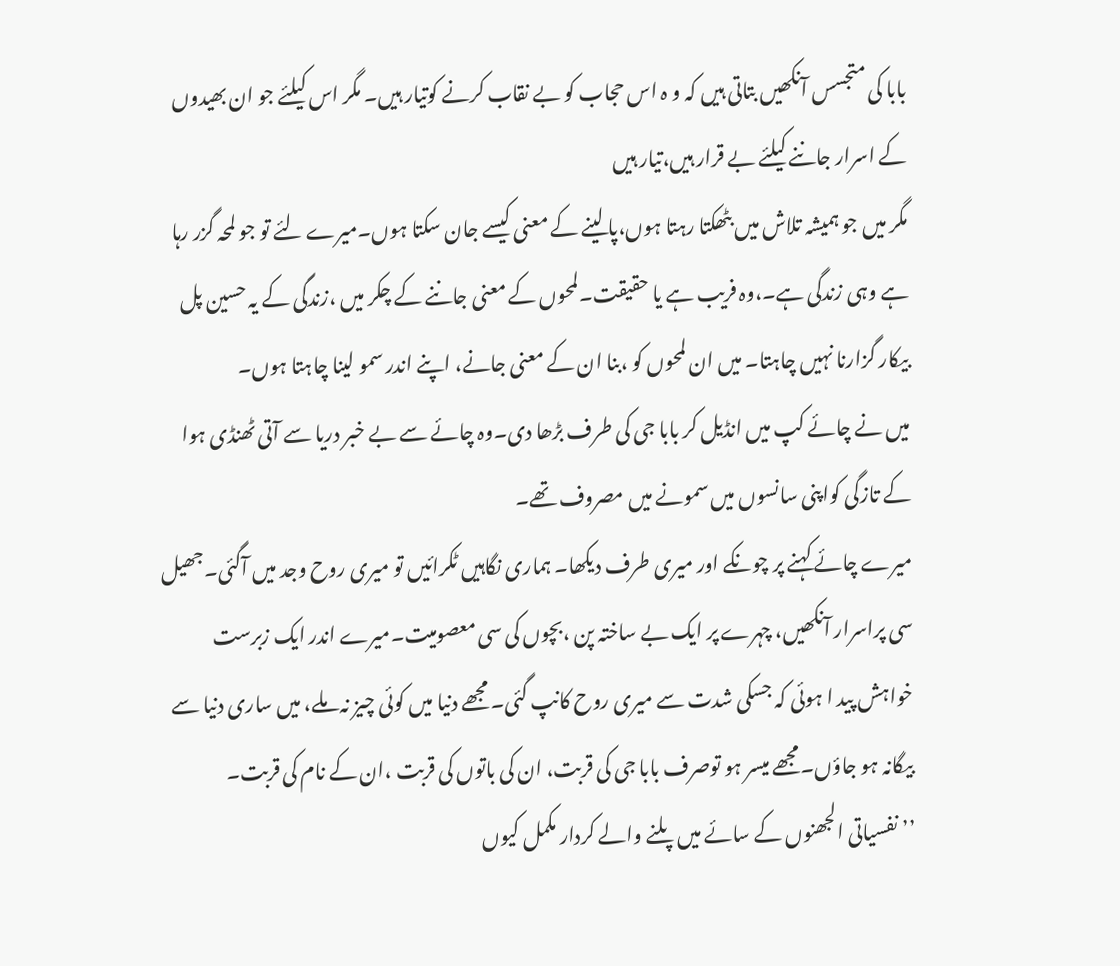بابا کی متجسس آنکھیں بتاتی ہیں کہ و ہ اس حجاب کو بے نقاب کرنے کوتیار ہیں۔ مگر اس کیلئے جو ان بھیدوں کے اسرار جاننے کیلئے بے قرار ہیں،تیار ہیں
مگر میں جو ہمیشہ تلاش میں بٹھکتا رہتا ہوں،پا لینے کے معنی کیسے جان سکتا ہوں۔میرے لئے تو جو لمحہ گزر رہا ہے وہی زندگی ہے۔،وہ فریب ہے یا حقیقت۔لمحوں کے معنی جاننے کے چکر میں ،زندگی کے یہ حسین پل بیکار گزارنا نہیں چاہتا۔ میں ان لمحوں کو ،بنا ان کے معنی جانے، اپنے اندر سمو لینا چاہتا ہوں۔
میں نے چائے کپ میں انڈیل کر بابا جی کی طرف بڑھا دی۔وہ چائے سے بے خبر دریا سے آتی ٹھنڈی ہوا کے تازگی کواپنی سانسوں میں سمونے میں مصروف تھے۔
میرے چائے کہنے پر چونکے اور میری طرف دیکھا۔ ہماری نگاہیں ٹکرائیں تو میری روح وجد میں آگئی۔جھیل سی پراسرار آنکھیں، چہرے پر ایک بے ساختہ پن ،بچوں کی سی معصومیت۔میرے اندر ایک زبرست خواہش پید ا ہوئی کہ جسکی شدت سے میری روح کانپ گئی۔ مجھے دنیا میں کوئی چیز نہ ملے، میں ساری دنیا سے بیگانہ ہو جاؤں۔مجھے میسر ہو توصرف بابا جی کی قربت، ان کی باتوں کی قربت ،ان کے نام کی قربت۔
’’ نفسیاتی الجھنوں کے سائے میں پلنے والے کردار مکمل کیوں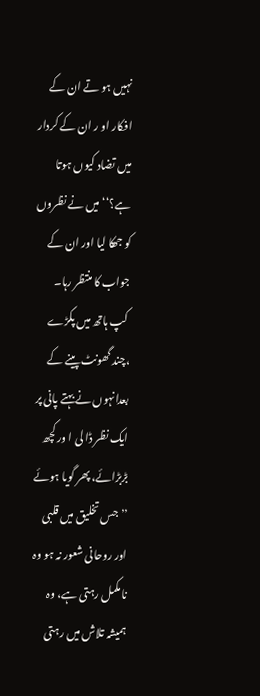نہیں ہو تے ان کے افکار او ر ان کے کردار میں تضاد کیوں ہوتا ہے؟‘‘ میں نے نظروں کو جھکا لیا اور ان کے جواب کا منتظر رہا۔
 کپ ہاتھ میں پکڑے ،چند گھونٹ پینے کے بعدانہوں نے بہتے پانی پر ایک نظر ڈا لی ا ور کچھ بڑبڑائے، پھر گویا ہوئے
’’ جس تخلیق میں قلبی اور روحانی شعور نہ ہو وہ نامکمل رہتی ہے، وہ ہمیشہ تلاش میں رہتی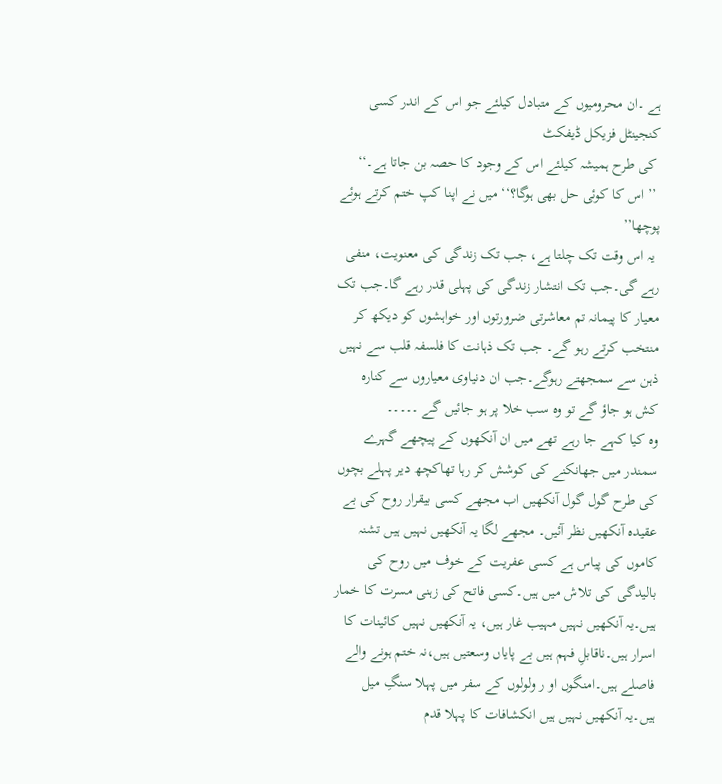ہے ۔ان محرومیوں کے متبادل کیلئے جو اس کے اندر کسی کنجینٹل فزیکل ڈیفکٹ
 کی طرح ہمیشہ کیلئے اس کے وجود کا حصہ بن جاتا ہے۔‘‘
 ’’ اس کا کوئی حل بھی ہوگا؟‘‘ میں نے اپنا کپ ختم کرتے ہوئے پوچھا’’
 یہ اس وقت تک چلتا ہے، جب تک زندگی کی معنویت، منفی رہے گی۔جب تک انتشار زندگی کی پہلی قدر رہے گا۔جب تک معیار کا پیمانہ تم معاشرتی ضرورتوں اور خواہشوں کو دیکھ کر منتخب کرتے رہو گے۔ جب تک ذہانت کا فلسفہ قلب سے نہیں ذہن سے سمجھتے رہوگے۔جب ان دنیاوی معیاروں سے کنارہ کش ہو جاؤ گے تو وہ سب خلا پر ہو جائیں گے ۔۔۔۔۔
وہ کیا کہے جا رہے تھے میں ان آنکھوں کے پیچھے گہرے سمندر میں جھانکنے کی کوشش کر رہا تھاکچھ دیر پہلے بچوں کی طرح گول گول آنکھیں اب مجھے کسی بیقرار روح کی بے عقیدہ آنکھیں نظر آئیں۔ مجھے لگا یہ آنکھیں نہیں ہیں تشنہ کاموں کی پیاس ہے کسی عفریت کے خوف میں روح کی بالیدگی کی تلاش میں ہیں۔کسی فاتح کی زہنی مسرت کا خمار ہیں۔یہ آنکھیں نہیں مہیب غار ہیں، یہ آنکھیں نہیں کائینات کا اسرار ہیں۔ناقابلِ فہم ہیں بے پایاں وسعتیں ہیں،نہ ختم ہونے والے فاصلے ہیں۔امنگوں او ر ولولوں کے سفر میں پہلا سنگِ میل ہیں۔یہ آنکھیں نہیں ہیں انکشافات کا پہلا قدم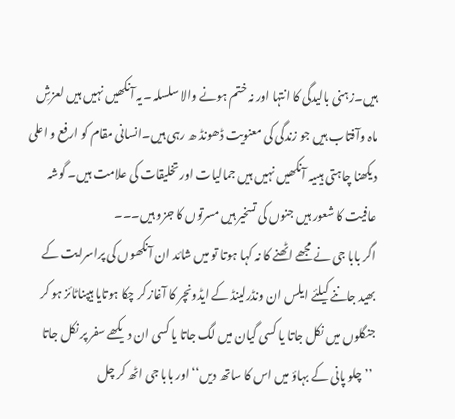ہیں۔زہنی بالیدگی کا انتہا اور نہ ختم ہونے والا سلسلہ ۔یہ آنکھیں نہیں ہیں لعزشِ ماہ وآفتاب ہیں جو زندگی کی معنویت ڈھونڈ ھ رہی ہیں۔انسانی مقام کو ارفع و اعلی دیکھنا چاہتی ہیںیہ آنکھیں نہیں ہیں جمالیات اور تخلیقات کی علامت ہیں۔ گوشہ عافیت کا شعور ہیں جنوں کی تسخیر ہیں مسرتوں کا جزو ہیں۔۔۔
اگر بابا جی نے مجھے اٹھنے کا نہ کہا ہوتا تو میں شائد ان آنکھوں کی پراسرایت کے بھید جاننے کیلئے ایلس ان ونڈرلینڈ کے ایڈونچر کا آغاز کر چکا ہوتایا ہیپناٹائز ہو کر جنگلوں میں نکل جاتا یا کسی گیان میں لگ جاتا یا کسی ان دیکھے سفر پر نکل جاتا
 ’’ چلو پانی کے بہاؤ میں اس کا ساتھ دیں‘‘ اور بابا جی اٹھ کر چل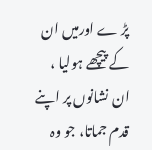پڑ ے اورمیں ان کے پیچھے ہولیا ، ان نشانوں پر اپنے قدم جماتا، جو وہ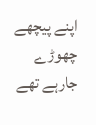اپنے پیچھے چھوڑے جارہے تھے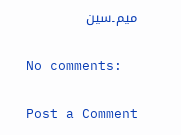میم۔سین

No comments:

Post a Comment